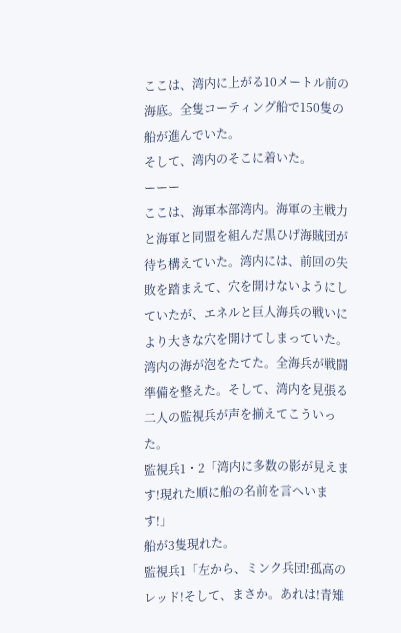ここは、湾内に上がる10メートル前の海底。全隻コーティング船で150隻の船が進んでいた。
そして、湾内のそこに着いた。
ーーー
ここは、海軍本部湾内。海軍の主戦力と海軍と同盟を組んだ黒ひげ海賊団が待ち構えていた。湾内には、前回の失敗を踏まえて、穴を開けないようにしていたが、エネルと巨人海兵の戦いにより大きな穴を開けてしまっていた。湾内の海が泡をたてた。全海兵が戦闘準備を整えた。そして、湾内を見張る二人の監視兵が声を揃えてこういった。
監視兵1・2「湾内に多数の影が見えます!現れた順に船の名前を言へいます!」
船が3隻現れた。
監視兵1「左から、ミンク兵団!孤高のレッド!そして、まさか。あれは!青雉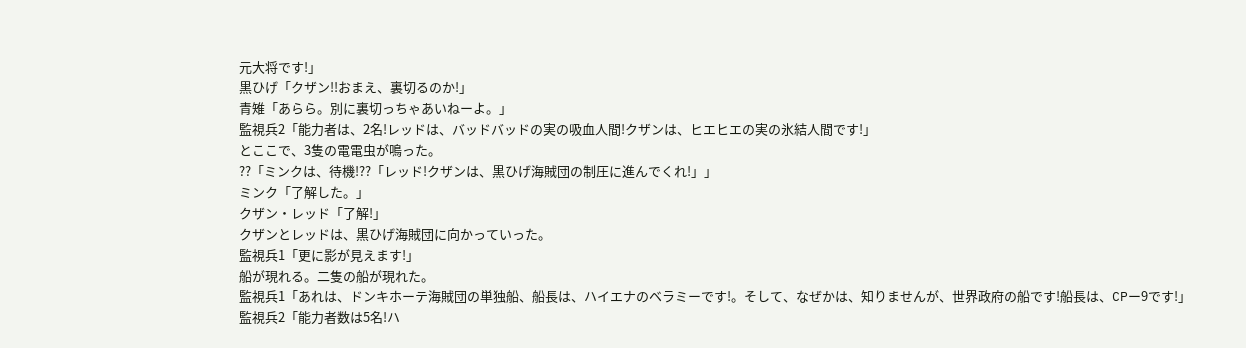元大将です!」
黒ひげ「クザン!!おまえ、裏切るのか!」
青雉「あらら。別に裏切っちゃあいねーよ。」
監視兵2「能力者は、2名!レッドは、バッドバッドの実の吸血人間!クザンは、ヒエヒエの実の氷結人間です!」
とここで、3隻の電電虫が鳴った。
??「ミンクは、待機!??「レッド!クザンは、黒ひげ海賊団の制圧に進んでくれ!」」
ミンク「了解した。」
クザン・レッド「了解!」
クザンとレッドは、黒ひげ海賊団に向かっていった。
監視兵1「更に影が見えます!」
船が現れる。二隻の船が現れた。
監視兵1「あれは、ドンキホーテ海賊団の単独船、船長は、ハイエナのベラミーです!。そして、なぜかは、知りませんが、世界政府の船です!船長は、CPー9です!」
監視兵2「能力者数は5名!ハ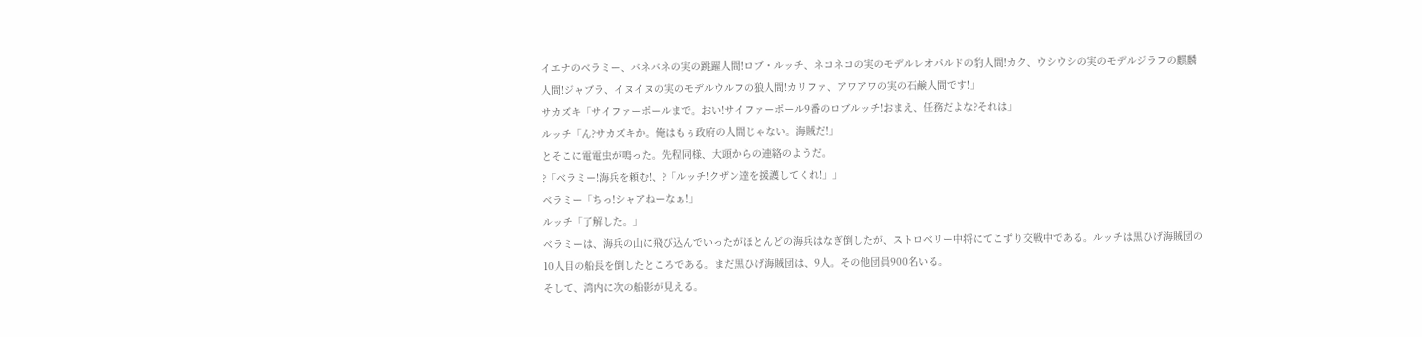イエナのベラミー、バネバネの実の跳躍人間!ロブ・ルッチ、ネコネコの実のモデルレオパルドの豹人間!カク、ウシウシの実のモデルジラフの麒麟人間!ジャブラ、イヌイヌの実のモデルウルフの狼人間!カリファ、アワアワの実の石鹸人間です!」
サカズキ「サイファーポールまで。おい!サイファーポール9番のロブルッチ!おまえ、任務だよな?それは」
ルッチ「ん?サカズキか。俺はもぅ政府の人間じゃない。海賊だ!」
とそこに電電虫が鳴った。先程同様、大頭からの連絡のようだ。
?「ベラミー!海兵を頼む!、?「ルッチ!クザン達を援護してくれ!」」
ベラミー「ちっ!シャアねーなぁ!」
ルッチ「了解した。」
ベラミーは、海兵の山に飛び込んでいったがほとんどの海兵はなぎ倒したが、ストロベリー中将にてこずり交戦中である。ルッチは黒ひげ海賊団の10人目の船長を倒したところである。まだ黒ひげ海賊団は、9人。その他団員900名いる。
そして、湾内に次の船影が見える。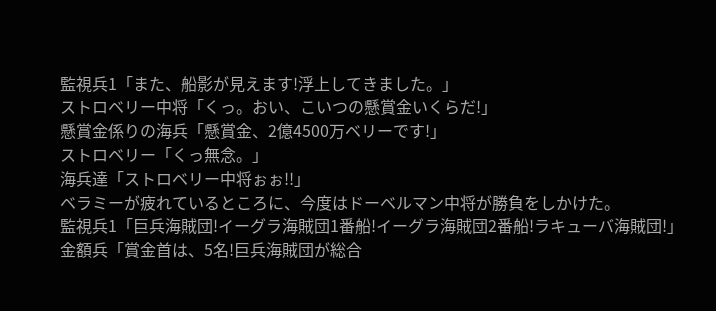監視兵1「また、船影が見えます!浮上してきました。」
ストロベリー中将「くっ。おい、こいつの懸賞金いくらだ!」
懸賞金係りの海兵「懸賞金、2億4500万ベリーです!」
ストロベリー「くっ無念。」
海兵達「ストロベリー中将ぉぉ!!」
ベラミーが疲れているところに、今度はドーベルマン中将が勝負をしかけた。
監視兵1「巨兵海賊団!イーグラ海賊団1番船!イーグラ海賊団2番船!ラキューバ海賊団!」
金額兵「賞金首は、5名!巨兵海賊団が総合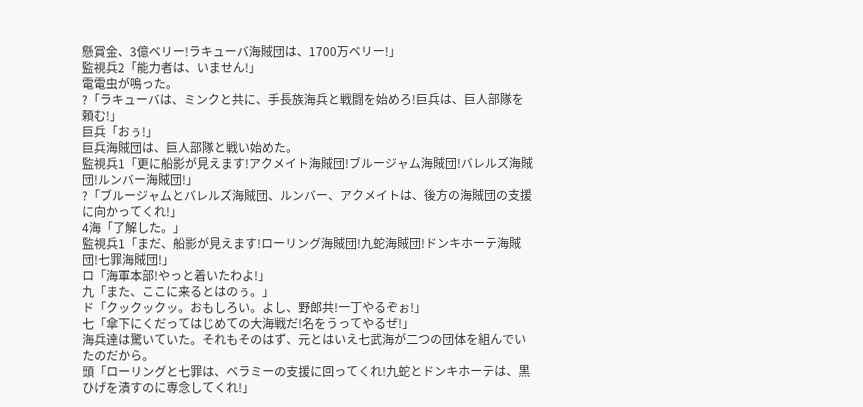懸賞金、3億ベリー!ラキューバ海賊団は、1700万ベリー!」
監視兵2「能力者は、いません!」
電電虫が鳴った。
?「ラキューバは、ミンクと共に、手長族海兵と戦闘を始めろ!巨兵は、巨人部隊を頼む!」
巨兵「おぅ!」
巨兵海賊団は、巨人部隊と戦い始めた。
監視兵1「更に船影が見えます!アクメイト海賊団!ブルージャム海賊団!バレルズ海賊団!ルンバー海賊団!」
?「ブルージャムとバレルズ海賊団、ルンバー、アクメイトは、後方の海賊団の支援に向かってくれ!」
4海「了解した。」
監視兵1「まだ、船影が見えます!ローリング海賊団!九蛇海賊団!ドンキホーテ海賊団!七罪海賊団!」
ロ「海軍本部!やっと着いたわよ!」
九「また、ここに来るとはのぅ。」
ド「クックックッ。おもしろい。よし、野郎共!一丁やるぞぉ!」
七「傘下にくだってはじめての大海戦だ!名をうってやるぜ!」
海兵達は驚いていた。それもそのはず、元とはいえ七武海が二つの団体を組んでいたのだから。
頭「ローリングと七罪は、ベラミーの支援に回ってくれ!九蛇とドンキホーテは、黒ひげを潰すのに専念してくれ!」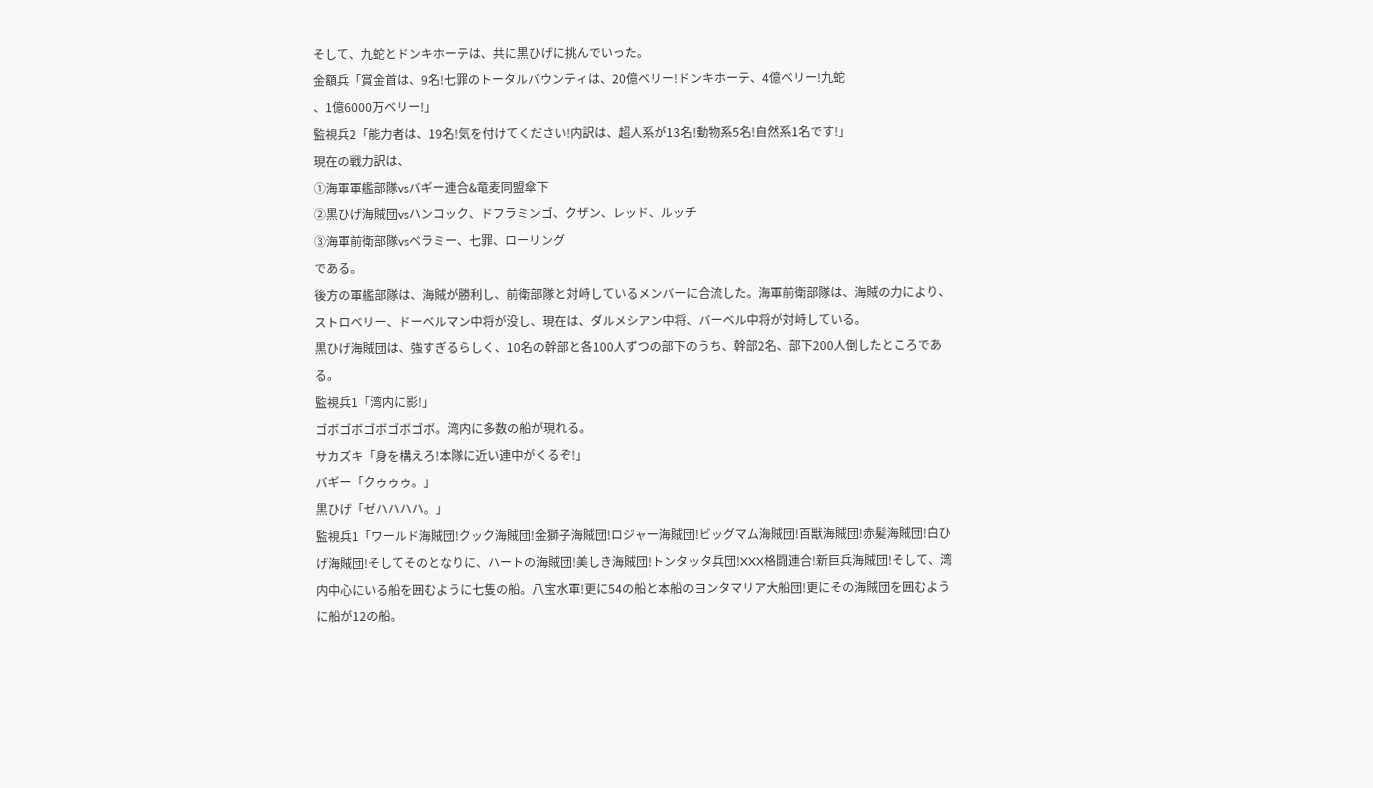そして、九蛇とドンキホーテは、共に黒ひげに挑んでいった。
金額兵「賞金首は、9名!七罪のトータルバウンティは、20億ベリー!ドンキホーテ、4億ベリー!九蛇
、1億6000万ベリー!」
監視兵2「能力者は、19名!気を付けてください!内訳は、超人系が13名!動物系5名!自然系1名です!」
現在の戦力訳は、
①海軍軍艦部隊vsバギー連合&竜麦同盟傘下
②黒ひげ海賊団vsハンコック、ドフラミンゴ、クザン、レッド、ルッチ
③海軍前衛部隊vsベラミー、七罪、ローリング
である。
後方の軍艦部隊は、海賊が勝利し、前衛部隊と対峙しているメンバーに合流した。海軍前衛部隊は、海賊の力により、ストロベリー、ドーベルマン中将が没し、現在は、ダルメシアン中将、バーベル中将が対峙している。
黒ひげ海賊団は、強すぎるらしく、10名の幹部と各100人ずつの部下のうち、幹部2名、部下200人倒したところである。
監視兵1「湾内に影!」
ゴボゴボゴボゴボゴボ。湾内に多数の船が現れる。
サカズキ「身を構えろ!本隊に近い連中がくるぞ!」
バギー「クゥゥゥ。」
黒ひげ「ゼハハハハ。」
監視兵1「ワールド海賊団!クック海賊団!金獅子海賊団!ロジャー海賊団!ビッグマム海賊団!百獣海賊団!赤髪海賊団!白ひげ海賊団!そしてそのとなりに、ハートの海賊団!美しき海賊団!トンタッタ兵団!XXX格闘連合!新巨兵海賊団!そして、湾内中心にいる船を囲むように七隻の船。八宝水軍!更に54の船と本船のヨンタマリア大船団!更にその海賊団を囲むように船が12の船。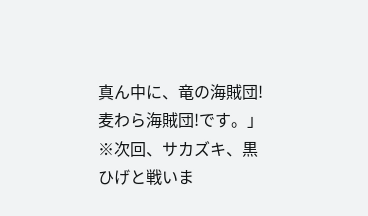真ん中に、竜の海賊団!麦わら海賊団!です。」
※次回、サカズキ、黒ひげと戦いま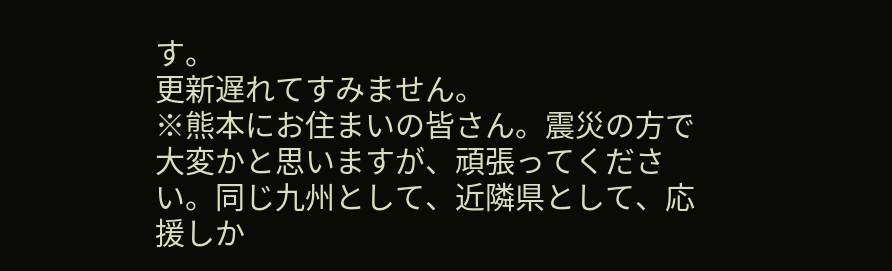す。
更新遅れてすみません。
※熊本にお住まいの皆さん。震災の方で大変かと思いますが、頑張ってください。同じ九州として、近隣県として、応援しか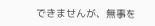できませんが、無事を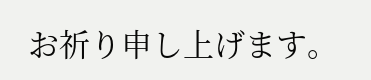お祈り申し上げます。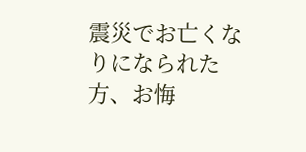震災でお亡くなりになられた方、お悔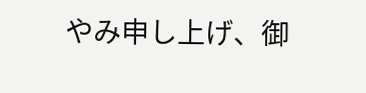やみ申し上げ、御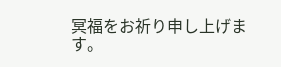冥福をお祈り申し上げます。